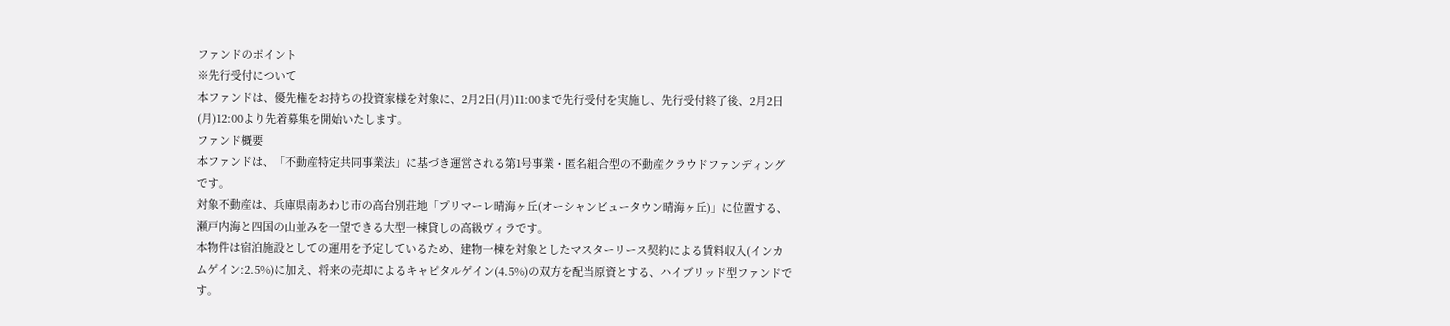ファンドのポイント
※先行受付について
本ファンドは、優先権をお持ちの投資家様を対象に、2月2日(月)11:00まで先行受付を実施し、先行受付終了後、2月2日(月)12:00より先着募集を開始いたします。
ファンド概要
本ファンドは、「不動産特定共同事業法」に基づき運営される第1号事業・匿名組合型の不動産クラウドファンディングです。
対象不動産は、兵庫県南あわじ市の高台別荘地「プリマーレ晴海ヶ丘(オーシャンビュータウン晴海ヶ丘)」に位置する、瀬戸内海と四国の山並みを一望できる大型一棟貸しの高級ヴィラです。
本物件は宿泊施設としての運用を予定しているため、建物一棟を対象としたマスターリース契約による賃料収入(インカムゲイン:2.5%)に加え、将来の売却によるキャピタルゲイン(4.5%)の双方を配当原資とする、ハイブリッド型ファンドです。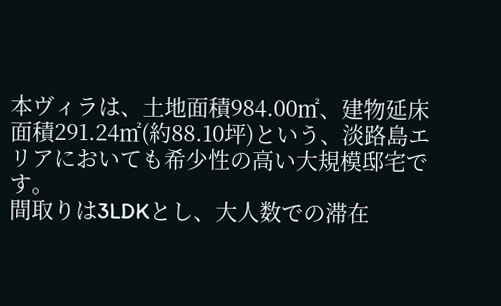本ヴィラは、土地面積984.00㎡、建物延床面積291.24㎡(約88.10坪)という、淡路島エリアにおいても希少性の高い大規模邸宅です。
間取りは3LDKとし、大人数での滞在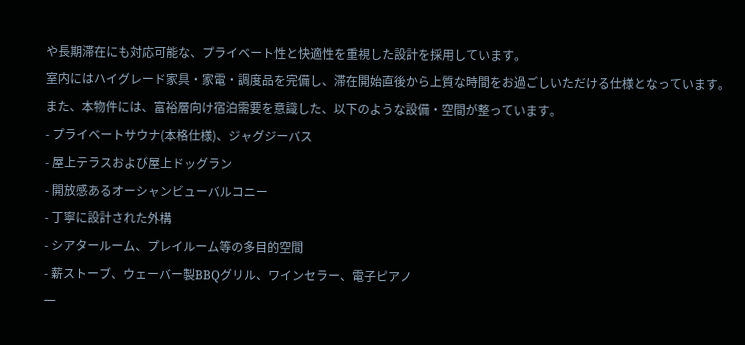や長期滞在にも対応可能な、プライベート性と快適性を重視した設計を採用しています。
室内にはハイグレード家具・家電・調度品を完備し、滞在開始直後から上質な時間をお過ごしいただける仕様となっています。
また、本物件には、富裕層向け宿泊需要を意識した、以下のような設備・空間が整っています。
- プライベートサウナ(本格仕様)、ジャグジーバス
- 屋上テラスおよび屋上ドッグラン
- 開放感あるオーシャンビューバルコニー
- 丁寧に設計された外構
- シアタールーム、プレイルーム等の多目的空間
- 薪ストーブ、ウェーバー製BBQグリル、ワインセラー、電子ピアノ
一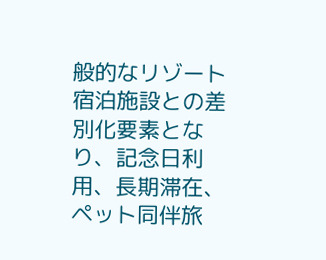般的なリゾート宿泊施設との差別化要素となり、記念日利用、長期滞在、ペット同伴旅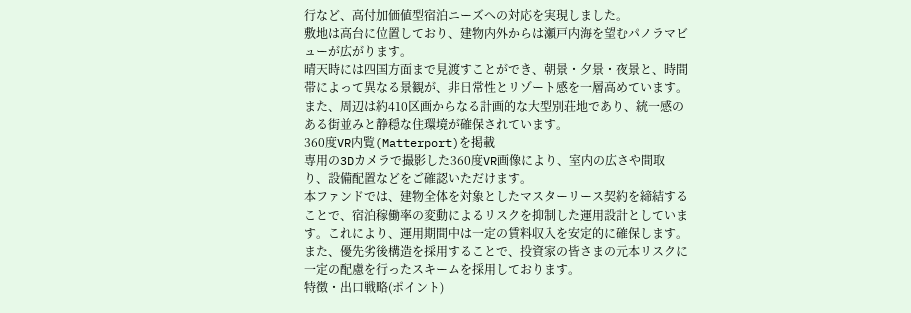行など、高付加価値型宿泊ニーズへの対応を実現しました。
敷地は高台に位置しており、建物内外からは瀬戸内海を望むパノラマビューが広がります。
晴天時には四国方面まで見渡すことができ、朝景・夕景・夜景と、時間帯によって異なる景観が、非日常性とリゾート感を一層高めています。
また、周辺は約410区画からなる計画的な大型別荘地であり、統一感のある街並みと静穏な住環境が確保されています。
360度VR内覧(Matterport)を掲載
専用の3Dカメラで撮影した360度VR画像により、室内の広さや間取り、設備配置などをご確認いただけます。
本ファンドでは、建物全体を対象としたマスターリース契約を締結することで、宿泊稼働率の変動によるリスクを抑制した運用設計としています。これにより、運用期間中は一定の賃料収入を安定的に確保します。
また、優先劣後構造を採用することで、投資家の皆さまの元本リスクに一定の配慮を行ったスキームを採用しております。
特徴・出口戦略(ポイント)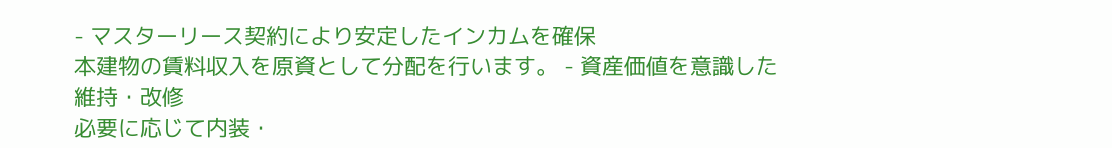- マスターリース契約により安定したインカムを確保
本建物の賃料収入を原資として分配を行います。 - 資産価値を意識した維持・改修
必要に応じて内装・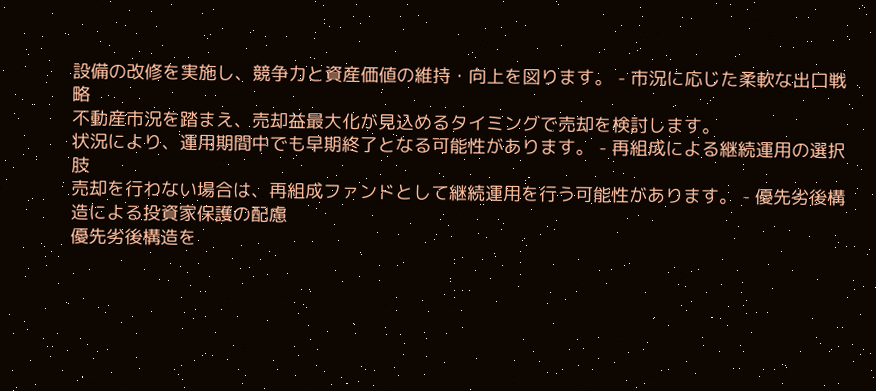設備の改修を実施し、競争力と資産価値の維持・向上を図ります。 - 市況に応じた柔軟な出口戦略
不動産市況を踏まえ、売却益最大化が見込めるタイミングで売却を検討します。
状況により、運用期間中でも早期終了となる可能性があります。 - 再組成による継続運用の選択肢
売却を行わない場合は、再組成ファンドとして継続運用を行う可能性があります。 - 優先劣後構造による投資家保護の配慮
優先劣後構造を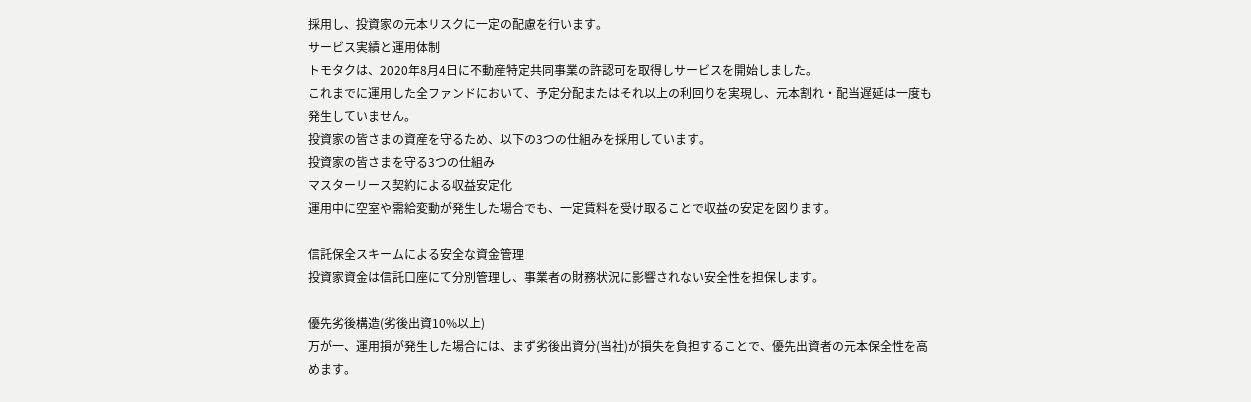採用し、投資家の元本リスクに一定の配慮を行います。
サービス実績と運用体制
トモタクは、2020年8月4日に不動産特定共同事業の許認可を取得しサービスを開始しました。
これまでに運用した全ファンドにおいて、予定分配またはそれ以上の利回りを実現し、元本割れ・配当遅延は一度も発生していません。
投資家の皆さまの資産を守るため、以下の3つの仕組みを採用しています。
投資家の皆さまを守る3つの仕組み
マスターリース契約による収益安定化
運用中に空室や需給変動が発生した場合でも、一定賃料を受け取ることで収益の安定を図ります。

信託保全スキームによる安全な資金管理
投資家資金は信託口座にて分別管理し、事業者の財務状況に影響されない安全性を担保します。

優先劣後構造(劣後出資10%以上)
万が一、運用損が発生した場合には、まず劣後出資分(当社)が損失を負担することで、優先出資者の元本保全性を高めます。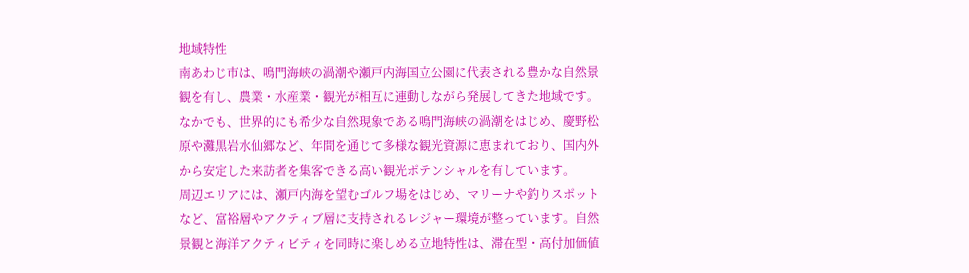地域特性
南あわじ市は、鳴門海峡の渦潮や瀬戸内海国立公園に代表される豊かな自然景観を有し、農業・水産業・観光が相互に連動しながら発展してきた地域です。
なかでも、世界的にも希少な自然現象である鳴門海峡の渦潮をはじめ、慶野松原や灘黒岩水仙郷など、年間を通じて多様な観光資源に恵まれており、国内外から安定した来訪者を集客できる高い観光ポテンシャルを有しています。
周辺エリアには、瀬戸内海を望むゴルフ場をはじめ、マリーナや釣りスポットなど、富裕層やアクティブ層に支持されるレジャー環境が整っています。自然景観と海洋アクティビティを同時に楽しめる立地特性は、滞在型・高付加価値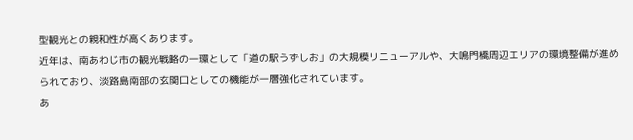型観光との親和性が高くあります。
近年は、南あわじ市の観光戦略の一環として「道の駅うずしお」の大規模リニューアルや、大鳴門橋周辺エリアの環境整備が進められており、淡路島南部の玄関口としての機能が一層強化されています。
あ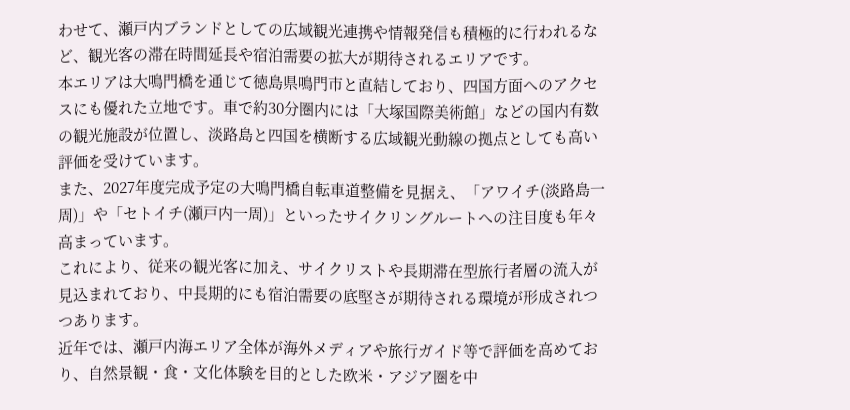わせて、瀬戸内ブランドとしての広域観光連携や情報発信も積極的に行われるなど、観光客の滞在時間延長や宿泊需要の拡大が期待されるエリアです。
本エリアは大鳴門橋を通じて徳島県鳴門市と直結しており、四国方面へのアクセスにも優れた立地です。車で約30分圏内には「大塚国際美術館」などの国内有数の観光施設が位置し、淡路島と四国を横断する広域観光動線の拠点としても高い評価を受けています。
また、2027年度完成予定の大鳴門橋自転車道整備を見据え、「アワイチ(淡路島一周)」や「セトイチ(瀬戸内一周)」といったサイクリングルートへの注目度も年々高まっています。
これにより、従来の観光客に加え、サイクリストや長期滞在型旅行者層の流入が見込まれており、中長期的にも宿泊需要の底堅さが期待される環境が形成されつつあります。
近年では、瀬戸内海エリア全体が海外メディアや旅行ガイド等で評価を高めており、自然景観・食・文化体験を目的とした欧米・アジア圏を中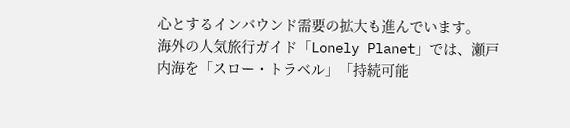心とするインバウンド需要の拡大も進んでいます。
海外の人気旅行ガイド「Lonely Planet」では、瀬戸内海を「スロー・トラベル」「持続可能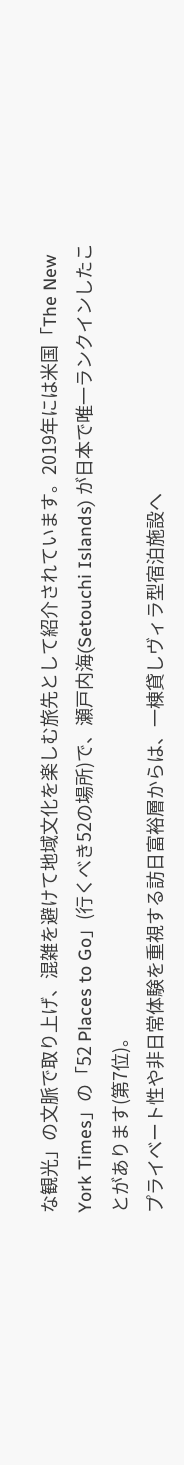な観光」の文脈で取り上げ、混雑を避けて地域文化を楽しむ旅先として紹介されています。2019年には米国「The New York Times」の「52 Places to Go」(行くべき52の場所)で、瀬戸内海(Setouchi Islands) が日本で唯一ランクインしたことがあります(第7位)。
プライベート性や非日常体験を重視する訪日富裕層からは、一棟貸しヴィラ型宿泊施設へ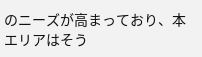のニーズが高まっており、本エリアはそう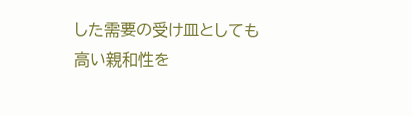した需要の受け皿としても高い親和性を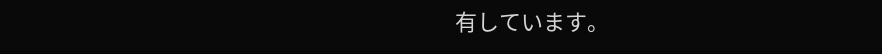有しています。